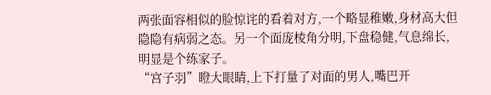两张面容相似的脸惊诧的看着对方,一个略显稚嫩,身材高大但隐隐有病弱之态。另一个面庞棱角分明,下盘稳健,气息绵长,明显是个练家子。
“宫子羽”瞪大眼睛,上下打量了对面的男人,嘴巴开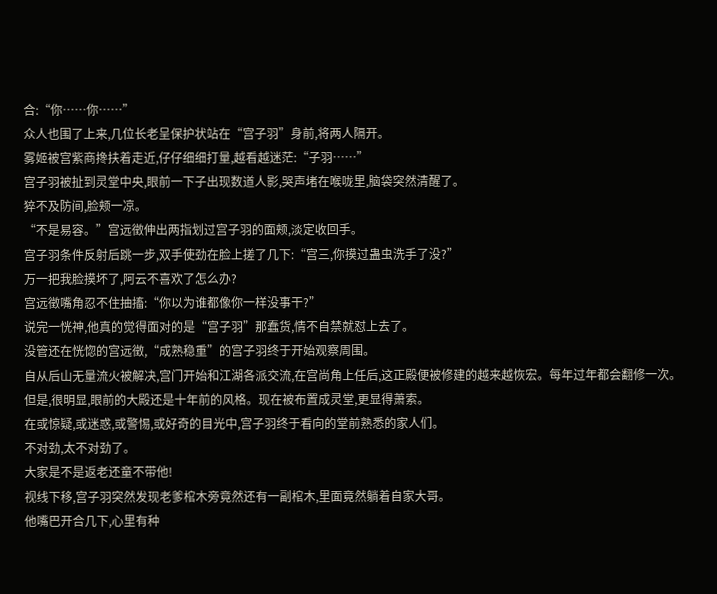合:“你……你……”
众人也围了上来,几位长老呈保护状站在“宫子羽”身前,将两人隔开。
雾姬被宫紫商搀扶着走近,仔仔细细打量,越看越迷茫:“子羽……”
宫子羽被扯到灵堂中央,眼前一下子出现数道人影,哭声堵在喉咙里,脑袋突然清醒了。
猝不及防间,脸颊一凉。
“不是易容。”宫远徵伸出两指划过宫子羽的面颊,淡定收回手。
宫子羽条件反射后跳一步,双手使劲在脸上搓了几下:“宫三,你摸过蛊虫洗手了没?”
万一把我脸摸坏了,阿云不喜欢了怎么办?
宫远徵嘴角忍不住抽搐:“你以为谁都像你一样没事干?”
说完一恍神,他真的觉得面对的是“宫子羽”那蠢货,情不自禁就怼上去了。
没管还在恍惚的宫远徵,“成熟稳重”的宫子羽终于开始观察周围。
自从后山无量流火被解决,宫门开始和江湖各派交流,在宫尚角上任后,这正殿便被修建的越来越恢宏。每年过年都会翻修一次。
但是,很明显,眼前的大殿还是十年前的风格。现在被布置成灵堂,更显得萧索。
在或惊疑,或迷惑,或警惕,或好奇的目光中,宫子羽终于看向的堂前熟悉的家人们。
不对劲,太不对劲了。
大家是不是返老还童不带他!
视线下移,宫子羽突然发现老爹棺木旁竟然还有一副棺木,里面竟然躺着自家大哥。
他嘴巴开合几下,心里有种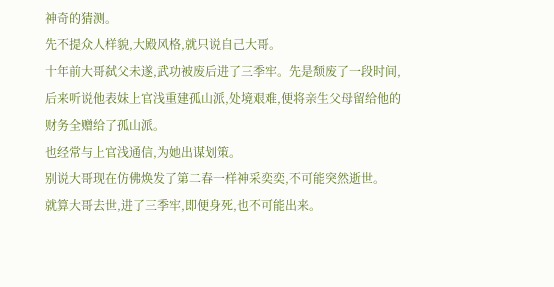神奇的猜测。
先不提众人样貌,大殿风格,就只说自己大哥。
十年前大哥弑父未遂,武功被废后进了三季牢。先是颓废了一段时间,后来听说他表妹上官浅重建孤山派,处境艰难,便将亲生父母留给他的财务全赠给了孤山派。
也经常与上官浅通信,为她出谋划策。
别说大哥现在仿佛焕发了第二春一样神采奕奕,不可能突然逝世。
就算大哥去世,进了三季牢,即便身死,也不可能出来。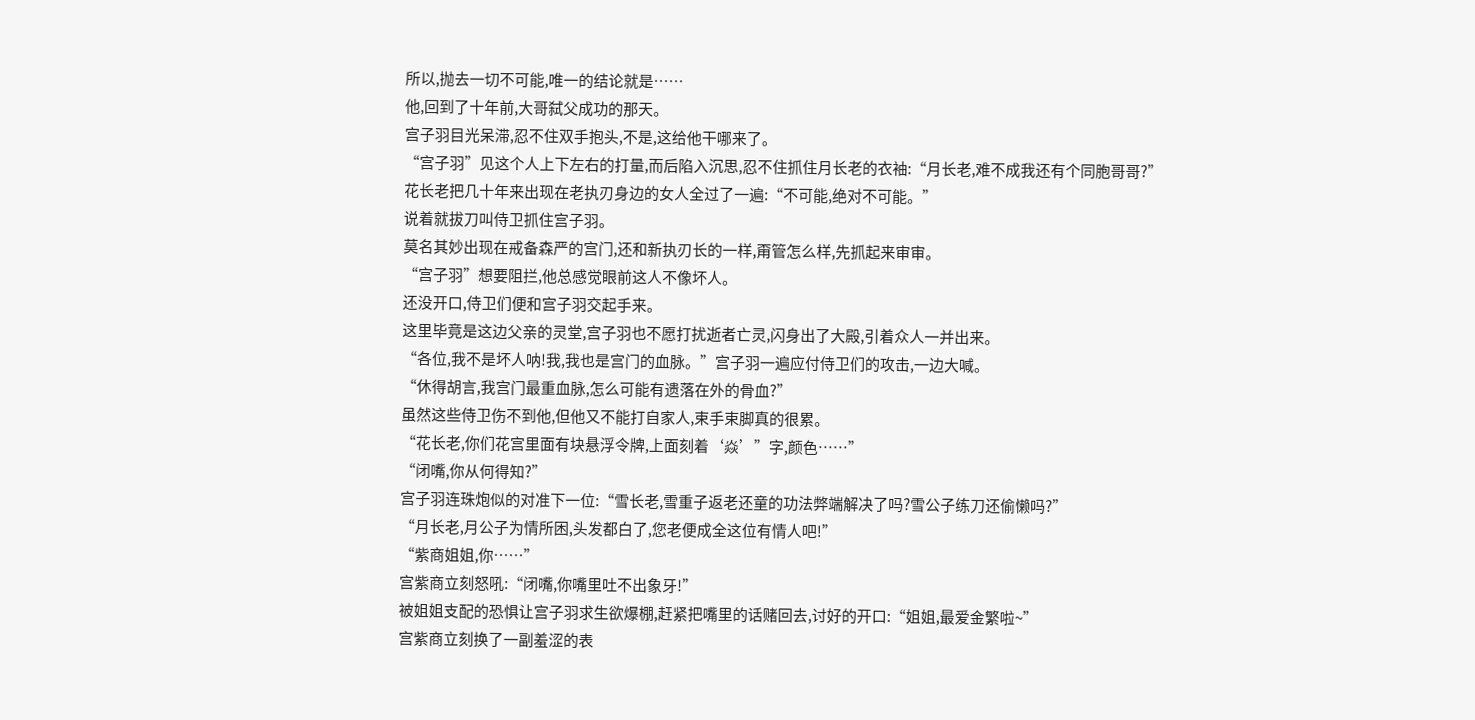所以,抛去一切不可能,唯一的结论就是……
他,回到了十年前,大哥弑父成功的那天。
宫子羽目光呆滞,忍不住双手抱头,不是,这给他干哪来了。
“宫子羽”见这个人上下左右的打量,而后陷入沉思,忍不住抓住月长老的衣袖:“月长老,难不成我还有个同胞哥哥?”
花长老把几十年来出现在老执刃身边的女人全过了一遍:“不可能,绝对不可能。”
说着就拔刀叫侍卫抓住宫子羽。
莫名其妙出现在戒备森严的宫门,还和新执刃长的一样,甭管怎么样,先抓起来审审。
“宫子羽”想要阻拦,他总感觉眼前这人不像坏人。
还没开口,侍卫们便和宫子羽交起手来。
这里毕竟是这边父亲的灵堂,宫子羽也不愿打扰逝者亡灵,闪身出了大殿,引着众人一并出来。
“各位,我不是坏人呐!我,我也是宫门的血脉。”宫子羽一遍应付侍卫们的攻击,一边大喊。
“休得胡言,我宫门最重血脉,怎么可能有遗落在外的骨血?”
虽然这些侍卫伤不到他,但他又不能打自家人,束手束脚真的很累。
“花长老,你们花宫里面有块悬浮令牌,上面刻着‘焱’”字,颜色……”
“闭嘴,你从何得知?”
宫子羽连珠炮似的对准下一位:“雪长老,雪重子返老还童的功法弊端解决了吗?雪公子练刀还偷懒吗?”
“月长老,月公子为情所困,头发都白了,您老便成全这位有情人吧!”
“紫商姐姐,你……”
宫紫商立刻怒吼:“闭嘴,你嘴里吐不出象牙!”
被姐姐支配的恐惧让宫子羽求生欲爆棚,赶紧把嘴里的话赌回去,讨好的开口:“姐姐,最爱金繁啦~”
宫紫商立刻换了一副羞涩的表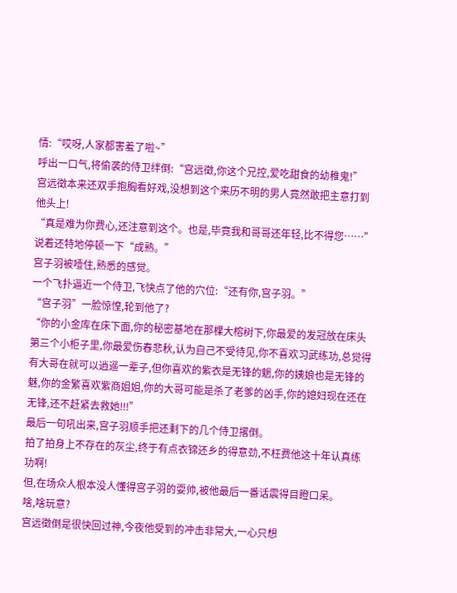情:“哎呀,人家都害羞了啦~”
呼出一口气,将偷袭的侍卫绊倒:“宫远徵,你这个兄控,爱吃甜食的幼稚鬼!”
宫远徵本来还双手抱胸看好戏,没想到这个来历不明的男人竟然敢把主意打到他头上!
“真是难为你费心,还注意到这个。也是,毕竟我和哥哥还年轻,比不得您……”说着还特地停顿一下“成熟。”
宫子羽被噎住,熟悉的感觉。
一个飞扑逼近一个侍卫,飞快点了他的穴位:“还有你,宫子羽。”
“宫子羽”一脸惊惶,轮到他了?
“你的小金库在床下面,你的秘密基地在那棵大榕树下,你最爱的发冠放在床头第三个小柜子里,你最爱伤春悲秋,认为自己不受待见,你不喜欢习武练功,总觉得有大哥在就可以逍遥一辈子,但你喜欢的紫衣是无锋的魍,你的姨娘也是无锋的魅,你的金繁喜欢紫商姐姐,你的大哥可能是杀了老爹的凶手,你的媳妇现在还在无锋,还不赶紧去救她!!!”
最后一句吼出来,宫子羽顺手把还剩下的几个侍卫撂倒。
拍了拍身上不存在的灰尘,终于有点衣锦还乡的得意劲,不枉费他这十年认真练功啊!
但,在场众人根本没人懂得宫子羽的耍帅,被他最后一番话震得目瞪口呆。
啥,啥玩意?
宫远徵倒是很快回过神,今夜他受到的冲击非常大,一心只想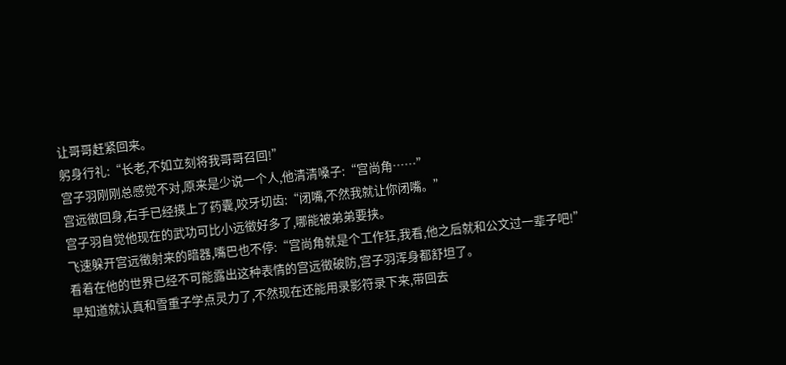让哥哥赶紧回来。
躬身行礼:“长老,不如立刻将我哥哥召回!”
宫子羽刚刚总感觉不对,原来是少说一个人,他清清嗓子:“宫尚角……”
宫远徵回身,右手已经摸上了药囊,咬牙切齿:“闭嘴,不然我就让你闭嘴。”
宫子羽自觉他现在的武功可比小远徵好多了,哪能被弟弟要挟。
飞速躲开宫远徵射来的暗器,嘴巴也不停:“宫尚角就是个工作狂,我看,他之后就和公文过一辈子吧!”
看着在他的世界已经不可能露出这种表情的宫远徵破防,宫子羽浑身都舒坦了。
早知道就认真和雪重子学点灵力了,不然现在还能用录影符录下来,带回去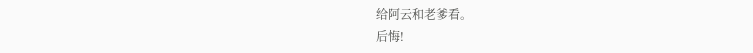给阿云和老爹看。
后悔!